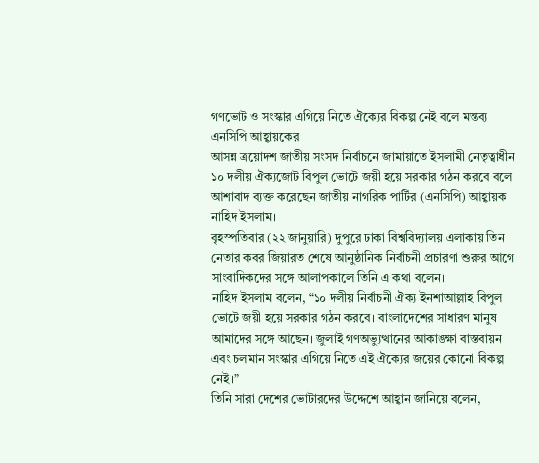গণভোট ও সংস্কার এগিয়ে নিতে ঐক্যের বিকল্প নেই বলে মন্তব্য এনসিপি আহ্বায়কের
আসন্ন ত্রয়োদশ জাতীয় সংসদ নির্বাচনে জামায়াতে ইসলামী নেতৃত্বাধীন ১০ দলীয় ঐক্যজোট বিপুল ভোটে জয়ী হয়ে সরকার গঠন করবে বলে আশাবাদ ব্যক্ত করেছেন জাতীয় নাগরিক পার্টির (এনসিপি) আহ্বায়ক নাহিদ ইসলাম।
বৃহস্পতিবার (২২ জানুয়ারি) দুপুরে ঢাকা বিশ্ববিদ্যালয় এলাকায় তিন নেতার কবর জিয়ারত শেষে আনুষ্ঠানিক নির্বাচনী প্রচারণা শুরুর আগে সাংবাদিকদের সঙ্গে আলাপকালে তিনি এ কথা বলেন।
নাহিদ ইসলাম বলেন, “১০ দলীয় নির্বাচনী ঐক্য ইনশাআল্লাহ বিপুল ভোটে জয়ী হয়ে সরকার গঠন করবে। বাংলাদেশের সাধারণ মানুষ আমাদের সঙ্গে আছেন। জুলাই গণঅভ্যুত্থানের আকাঙ্ক্ষা বাস্তবায়ন এবং চলমান সংস্কার এগিয়ে নিতে এই ঐক্যের জয়ের কোনো বিকল্প নেই।”
তিনি সারা দেশের ভোটারদের উদ্দেশে আহ্বান জানিয়ে বলেন,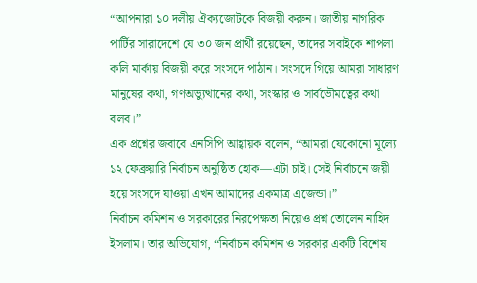“আপনারা ১০ দলীয় ঐক্যজোটকে বিজয়ী করুন। জাতীয় নাগরিক পার্টির সারাদেশে যে ৩০ জন প্রার্থী রয়েছেন, তাদের সবাইকে শাপলা কলি মার্কায় বিজয়ী করে সংসদে পাঠান। সংসদে গিয়ে আমরা সাধারণ মানুষের কথা, গণঅভ্যুত্থানের কথা, সংস্কার ও সার্বভৌমত্বের কথা বলব।”
এক প্রশ্নের জবাবে এনসিপি আহ্বায়ক বলেন, “আমরা যেকোনো মূল্যে ১২ ফেব্রুয়ারি নির্বাচন অনুষ্ঠিত হোক—এটা চাই। সেই নির্বাচনে জয়ী হয়ে সংসদে যাওয়া এখন আমাদের একমাত্র এজেন্ডা।”
নির্বাচন কমিশন ও সরকারের নিরপেক্ষতা নিয়েও প্রশ্ন তোলেন নাহিদ ইসলাম। তার অভিযোগ, “নির্বাচন কমিশন ও সরকার একটি বিশেষ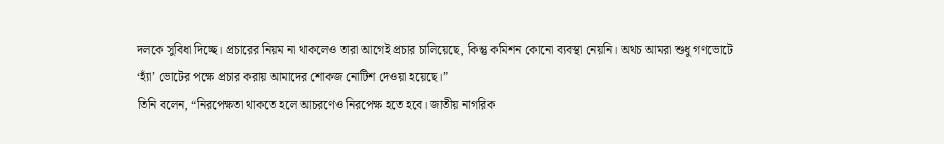দলকে সুবিধা দিচ্ছে। প্রচারের নিয়ম না থাকলেও তারা আগেই প্রচার চালিয়েছে, কিন্তু কমিশন কোনো ব্যবস্থা নেয়নি। অথচ আমরা শুধু গণভোটে ‘হ্যাঁ’ ভোটের পক্ষে প্রচার করায় আমাদের শোকজ নোটিশ দেওয়া হয়েছে।”
তিনি বলেন, “নিরপেক্ষতা থাকতে হলে আচরণেও নিরপেক্ষ হতে হবে। জাতীয় নাগরিক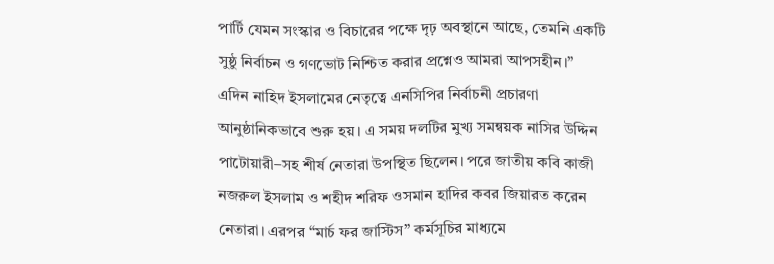পার্টি যেমন সংস্কার ও বিচারের পক্ষে দৃঢ় অবস্থানে আছে, তেমনি একটি সুষ্ঠু নির্বাচন ও গণভোট নিশ্চিত করার প্রশ্নেও আমরা আপসহীন।”
এদিন নাহিদ ইসলামের নেতৃত্বে এনসিপির নির্বাচনী প্রচারণা আনুষ্ঠানিকভাবে শুরু হয়। এ সময় দলটির মুখ্য সমন্বয়ক নাসির উদ্দিন পাটোয়ারী–সহ শীর্ষ নেতারা উপস্থিত ছিলেন। পরে জাতীয় কবি কাজী নজরুল ইসলাম ও শহীদ শরিফ ওসমান হাদির কবর জিয়ারত করেন নেতারা। এরপর “মার্চ ফর জাস্টিস” কর্মসূচির মাধ্যমে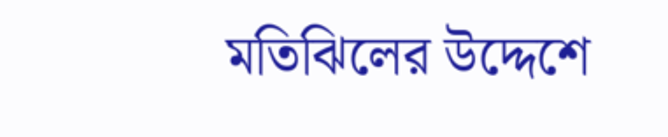মতিঝিলের উদ্দেশে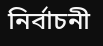নির্বাচনী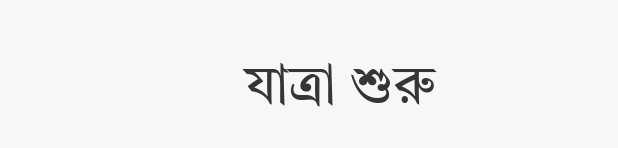যাত্রা শুরু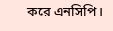করে এনসিপি।